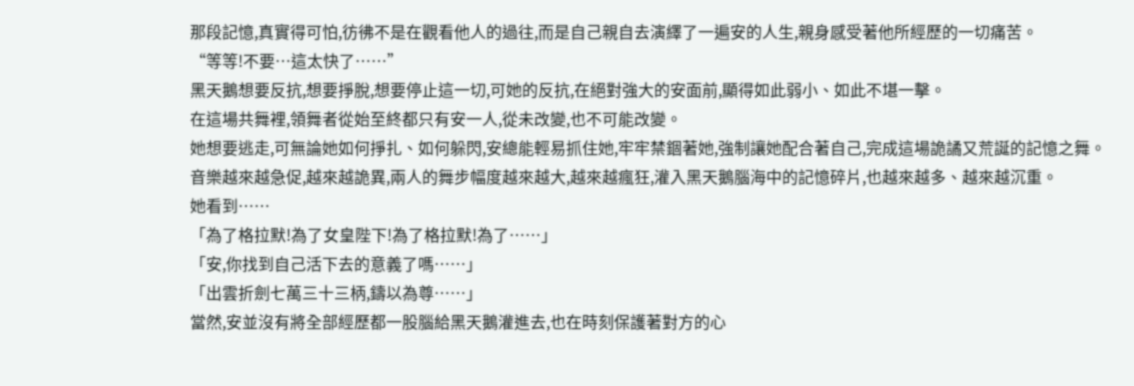那段記憶,真實得可怕,彷彿不是在觀看他人的過往,而是自己親自去演繹了一遍安的人生,親身感受著他所經歷的一切痛苦。
“等等!不要…這太快了……”
黑天鵝想要反抗,想要掙脫,想要停止這一切,可她的反抗,在絕對強大的安面前,顯得如此弱小、如此不堪一擊。
在這場共舞裡,領舞者從始至終都只有安一人,從未改變,也不可能改變。
她想要逃走,可無論她如何掙扎、如何躲閃,安總能輕易抓住她,牢牢禁錮著她,強制讓她配合著自己,完成這場詭譎又荒誕的記憶之舞。
音樂越來越急促,越來越詭異,兩人的舞步幅度越來越大,越來越瘋狂,灌入黑天鵝腦海中的記憶碎片,也越來越多、越來越沉重。
她看到……
「為了格拉默!為了女皇陛下!為了格拉默!為了……」
「安,你找到自己活下去的意義了嗎……」
「出雲折劍七萬三十三柄,鑄以為尊……」
當然,安並沒有將全部經歷都一股腦給黑天鵝灌進去,也在時刻保護著對方的心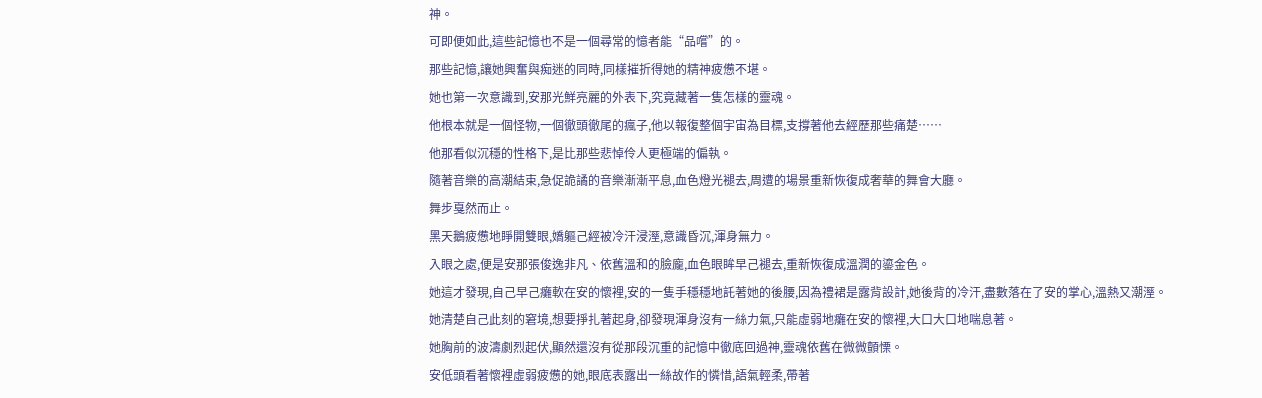神。
可即便如此,這些記憶也不是一個尋常的憶者能“品嚐”的。
那些記憶,讓她興奮與痴迷的同時,同樣摧折得她的精神疲憊不堪。
她也第一次意識到,安那光鮮亮麗的外表下,究竟藏著一隻怎樣的靈魂。
他根本就是一個怪物,一個徹頭徹尾的瘋子,他以報復整個宇宙為目標,支撐著他去經歷那些痛楚……
他那看似沉穩的性格下,是比那些悲悼伶人更極端的偏執。
隨著音樂的高潮結束,急促詭譎的音樂漸漸平息,血色燈光褪去,周遭的場景重新恢復成奢華的舞會大廳。
舞步戛然而止。
黑天鵝疲憊地睜開雙眼,嬌軀己經被冷汗浸溼,意識昏沉,渾身無力。
入眼之處,便是安那張俊逸非凡、依舊溫和的臉龐,血色眼眸早己褪去,重新恢復成溫潤的鎏金色。
她這才發現,自己早己癱軟在安的懷裡,安的一隻手穩穩地託著她的後腰,因為禮裙是露背設計,她後背的冷汗,盡數落在了安的掌心,溫熱又潮溼。
她清楚自己此刻的窘境,想要掙扎著起身,卻發現渾身沒有一絲力氣,只能虛弱地癱在安的懷裡,大口大口地喘息著。
她胸前的波濤劇烈起伏,顯然還沒有從那段沉重的記憶中徹底回過神,靈魂依舊在微微顫慄。
安低頭看著懷裡虛弱疲憊的她,眼底表露出一絲故作的憐惜,語氣輕柔,帶著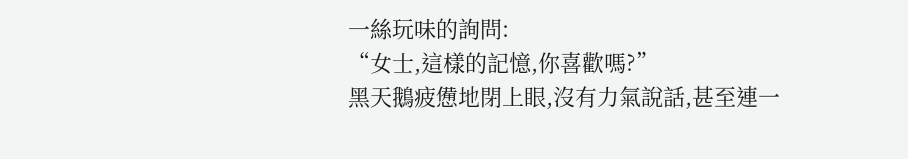一絲玩味的詢問:
“女士,這樣的記憶,你喜歡嗎?”
黑天鵝疲憊地閉上眼,沒有力氣說話,甚至連一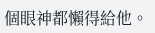個眼神都懶得給他。